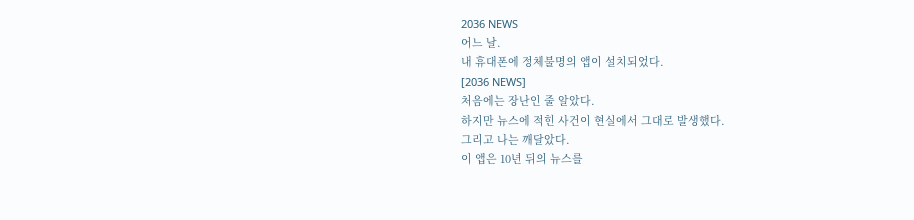2036 NEWS
어느 날.
내 휴대폰에 정체불명의 앱이 설치되었다.
[2036 NEWS]
처음에는 장난인 줄 알았다.
하지만 뉴스에 적힌 사건이 현실에서 그대로 발생했다.
그리고 나는 깨달았다.
이 앱은 10년 뒤의 뉴스를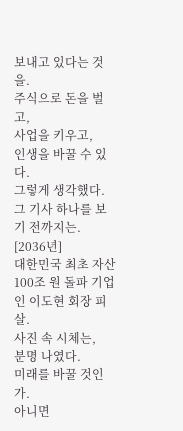보내고 있다는 것을.
주식으로 돈을 벌고,
사업을 키우고,
인생을 바꿀 수 있다.
그렇게 생각했다.
그 기사 하나를 보기 전까지는.
[2036년]
대한민국 최초 자산 100조 원 돌파 기업인 이도현 회장 피살.
사진 속 시체는,
분명 나였다.
미래를 바꿀 것인가.
아니면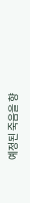예정된 죽음을 향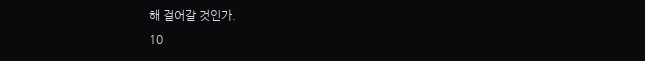해 걸어갈 것인가.
10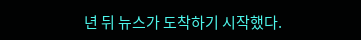년 뒤 뉴스가 도착하기 시작했다.